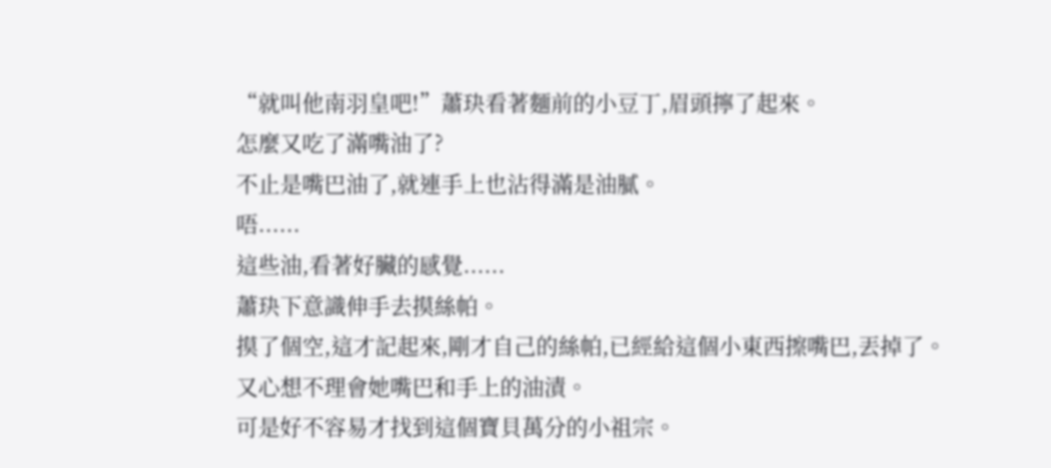“就叫他南羽皇吧!”蕭玦看著麵前的小豆丁,眉頭擰了起來。
怎麼又吃了滿嘴油了?
不止是嘴巴油了,就連手上也沾得滿是油膩。
唔......
這些油,看著好臟的感覺......
蕭玦下意識伸手去摸絲帕。
摸了個空,這才記起來,剛才自己的絲帕,已經給這個小東西擦嘴巴,丟掉了。
又心想不理會她嘴巴和手上的油漬。
可是好不容易才找到這個寶貝萬分的小祖宗。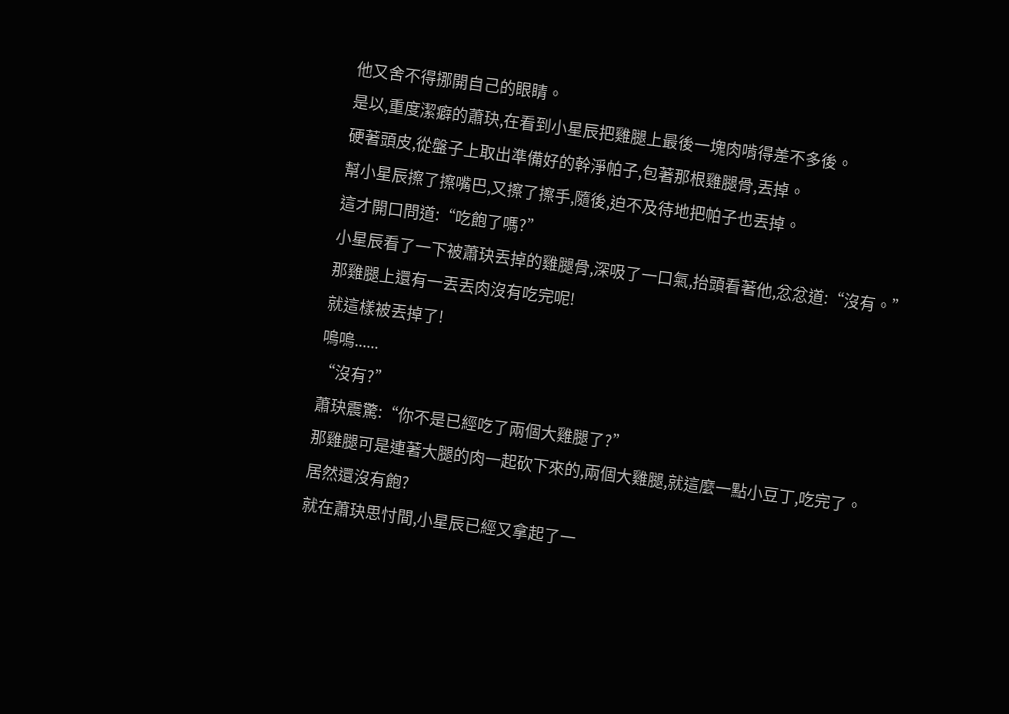他又舍不得挪開自己的眼睛。
是以,重度潔癖的蕭玦,在看到小星辰把雞腿上最後一塊肉啃得差不多後。
硬著頭皮,從盤子上取出準備好的幹淨帕子,包著那根雞腿骨,丟掉。
幫小星辰擦了擦嘴巴,又擦了擦手,隨後,迫不及待地把帕子也丟掉。
這才開口問道:“吃飽了嗎?”
小星辰看了一下被蕭玦丟掉的雞腿骨,深吸了一口氣,抬頭看著他,忿忿道:“沒有。”
那雞腿上還有一丟丟肉沒有吃完呢!
就這樣被丟掉了!
嗚嗚......
“沒有?”
蕭玦震驚:“你不是已經吃了兩個大雞腿了?”
那雞腿可是連著大腿的肉一起砍下來的,兩個大雞腿,就這麼一點小豆丁,吃完了。
居然還沒有飽?
就在蕭玦思忖間,小星辰已經又拿起了一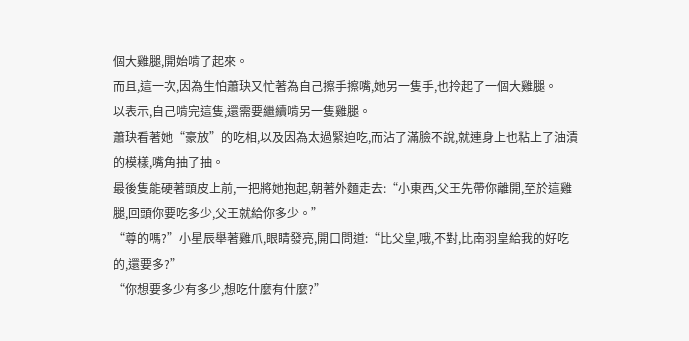個大雞腿,開始啃了起來。
而且,這一次,因為生怕蕭玦又忙著為自己擦手擦嘴,她另一隻手,也拎起了一個大雞腿。
以表示,自己啃完這隻,還需要繼續啃另一隻雞腿。
蕭玦看著她“豪放”的吃相,以及因為太過緊迫吃,而沾了滿臉不說,就連身上也粘上了油漬的模樣,嘴角抽了抽。
最後隻能硬著頭皮上前,一把將她抱起,朝著外麵走去:“小東西,父王先帶你離開,至於這雞腿,回頭你要吃多少,父王就給你多少。”
“尊的嗎?”小星辰舉著雞爪,眼睛發亮,開口問道:“比父皇,哦,不對,比南羽皇給我的好吃的,還要多?”
“你想要多少有多少,想吃什麼有什麼?”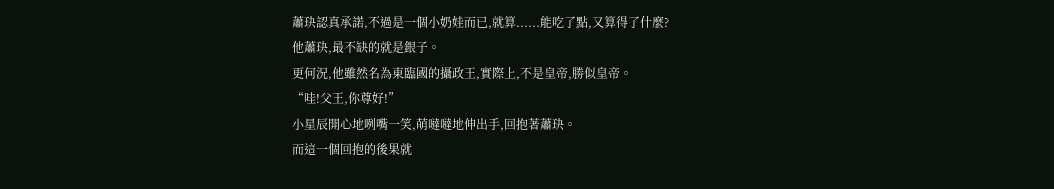蕭玦認真承諾,不過是一個小奶娃而已,就算......能吃了點,又算得了什麼?
他蕭玦,最不缺的就是銀子。
更何況,他雖然名為東臨國的攝政王,實際上,不是皇帝,勝似皇帝。
“哇!父王,你尊好!”
小星辰開心地咧嘴一笑,萌噠噠地伸出手,回抱著蕭玦。
而這一個回抱的後果就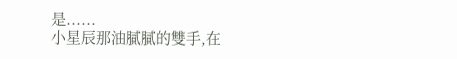是......
小星辰那油膩膩的雙手,在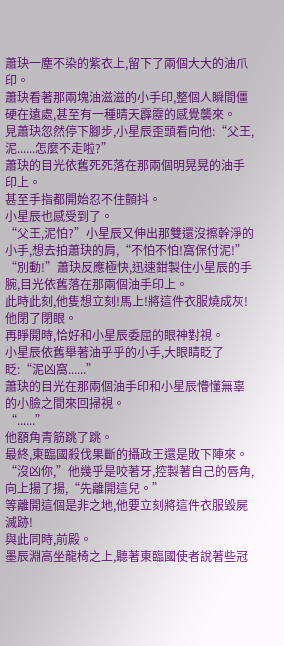蕭玦一塵不染的紫衣上,留下了兩個大大的油爪印。
蕭玦看著那兩塊油滋滋的小手印,整個人瞬間僵硬在遠處,甚至有一種晴天霹靂的感覺襲來。
見蕭玦忽然停下腳步,小星辰歪頭看向他:“父王,泥......怎麼不走啦?”
蕭玦的目光依舊死死落在那兩個明晃晃的油手印上。
甚至手指都開始忍不住顫抖。
小星辰也感受到了。
“父王,泥怕?”小星辰又伸出那雙還沒擦幹淨的小手,想去拍蕭玦的肩,“不怕不怕!窩保付泥!”
“別動!”蕭玦反應極快,迅速鉗製住小星辰的手腕,目光依舊落在那兩個油手印上。
此時此刻,他隻想立刻!馬上!將這件衣服燒成灰!
他閉了閉眼。
再睜開時,恰好和小星辰委屈的眼神對視。
小星辰依舊舉著油乎乎的小手,大眼睛眨了眨:“泥凶窩......”
蕭玦的目光在那兩個油手印和小星辰懵懂無辜的小臉之間來回掃視。
“......”
他額角青筋跳了跳。
最終,東臨國殺伐果斷的攝政王還是敗下陣來。
“沒凶你,”他幾乎是咬著牙,控製著自己的唇角,向上揚了揚,“先離開這兒。”
等離開這個是非之地,他要立刻將這件衣服毀屍滅跡!
與此同時,前殿。
墨辰淵高坐龍椅之上,聽著東臨國使者說著些冠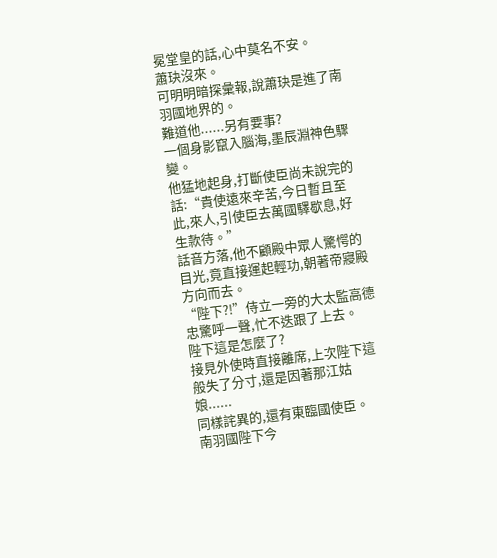冕堂皇的話,心中莫名不安。
蕭玦沒來。
可明明暗探彙報,說蕭玦是進了南羽國地界的。
難道他......另有要事?
一個身影竄入腦海,墨辰淵神色驟變。
他猛地起身,打斷使臣尚未說完的話:“貴使遠來辛苦,今日暫且至此,來人,引使臣去萬國驛歇息,好生款待。”
話音方落,他不顧殿中眾人驚愕的目光,竟直接運起輕功,朝著帝寢殿方向而去。
“陛下?!”侍立一旁的大太監高德忠驚呼一聲,忙不迭跟了上去。
陛下這是怎麼了?
接見外使時直接離席,上次陛下這般失了分寸,還是因著那江姑娘......
同樣詫異的,還有東臨國使臣。
南羽國陛下今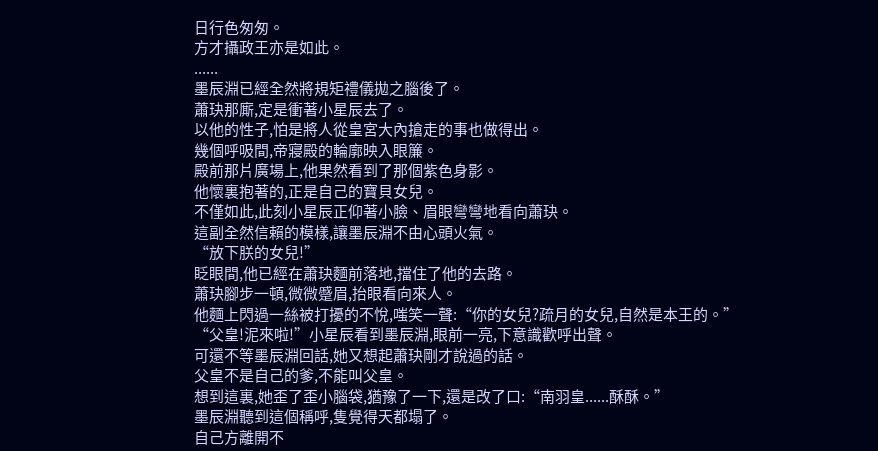日行色匆匆。
方才攝政王亦是如此。
......
墨辰淵已經全然將規矩禮儀拋之腦後了。
蕭玦那廝,定是衝著小星辰去了。
以他的性子,怕是將人從皇宮大內搶走的事也做得出。
幾個呼吸間,帝寢殿的輪廓映入眼簾。
殿前那片廣場上,他果然看到了那個紫色身影。
他懷裏抱著的,正是自己的寶貝女兒。
不僅如此,此刻小星辰正仰著小臉、眉眼彎彎地看向蕭玦。
這副全然信賴的模樣,讓墨辰淵不由心頭火氣。
“放下朕的女兒!”
眨眼間,他已經在蕭玦麵前落地,擋住了他的去路。
蕭玦腳步一頓,微微蹙眉,抬眼看向來人。
他麵上閃過一絲被打擾的不悅,嗤笑一聲:“你的女兒?疏月的女兒,自然是本王的。”
“父皇!泥來啦!”小星辰看到墨辰淵,眼前一亮,下意識歡呼出聲。
可還不等墨辰淵回話,她又想起蕭玦剛才說過的話。
父皇不是自己的爹,不能叫父皇。
想到這裏,她歪了歪小腦袋,猶豫了一下,還是改了口:“南羽皇......酥酥。”
墨辰淵聽到這個稱呼,隻覺得天都塌了。
自己方離開不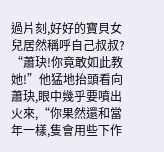過片刻,好好的寶貝女兒居然稱呼自己叔叔?
“蕭玦!你竟敢如此教她!”他猛地抬頭看向蕭玦,眼中幾乎要噴出火來,“你果然還和當年一樣,隻會用些下作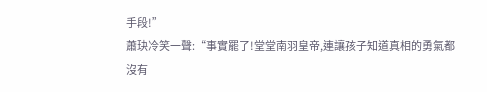手段!”
蕭玦冷笑一聲:“事實罷了!堂堂南羽皇帝,連讓孩子知道真相的勇氣都沒有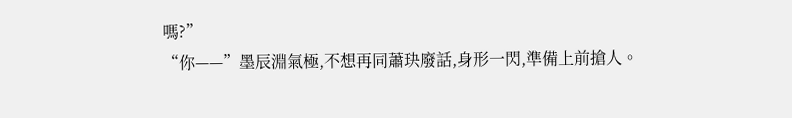嗎?”
“你——”墨辰淵氣極,不想再同蕭玦廢話,身形一閃,準備上前搶人。